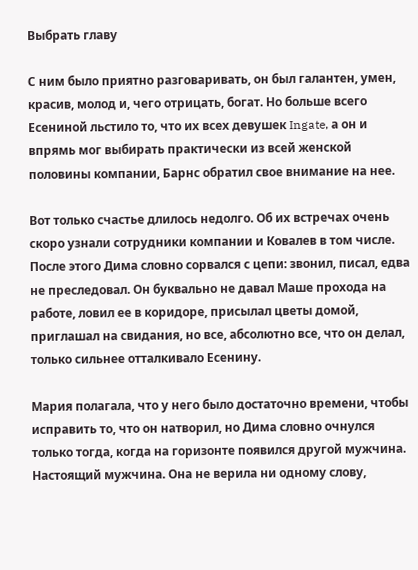Выбрать главу

С ним было приятно разговаривать, он был галантен, умен, красив, молод и, чего отрицать, богат. Но больше всего Есениной льстило то, что их всех девушек Ingate, а он и впрямь мог выбирать практически из всей женской половины компании, Барнс обратил свое внимание на нее.

Вот только счастье длилось недолго. Об их встречах очень скоро узнали сотрудники компании и Ковалев в том числе. После этого Дима словно сорвался с цепи: звонил, писал, едва не преследовал. Он буквально не давал Маше прохода на работе, ловил ее в коридоре, присылал цветы домой, приглашал на свидания, но все, абсолютно все, что он делал, только сильнее отталкивало Есенину.

Мария полагала, что у него было достаточно времени, чтобы исправить то, что он натворил, но Дима словно очнулся только тогда, когда на горизонте появился другой мужчина. Настоящий мужчина. Она не верила ни одному слову,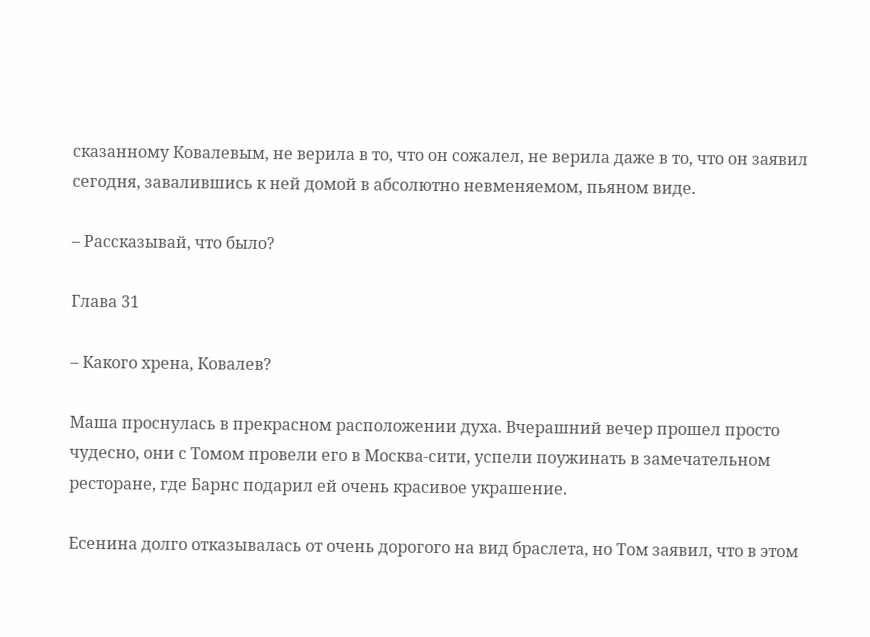сказанному Ковалевым, не верила в то, что он сожалел, не верила даже в то, что он заявил сегодня, завалившись к ней домой в абсолютно невменяемом, пьяном виде.

– Рассказывай, что было?

Глава 31

– Какого хрена, Ковалев?

Маша проснулась в прекрасном расположении духа. Вчерашний вечер прошел просто чудесно, они с Томом провели его в Москва-сити, успели поужинать в замечательном ресторане, где Барнс подарил ей очень красивое украшение.

Есенина долго отказывалась от очень дорогого на вид браслета, но Том заявил, что в этом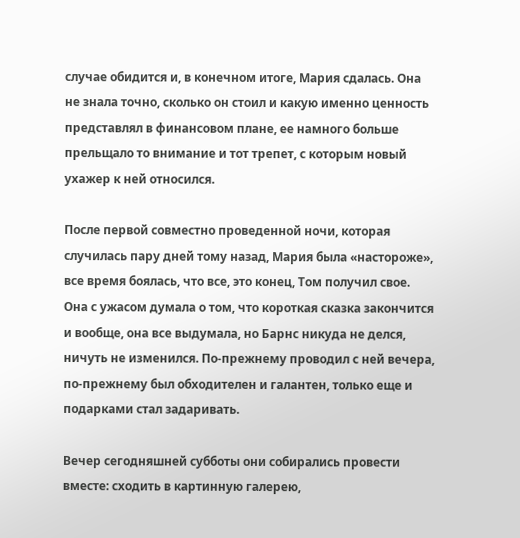случае обидится и, в конечном итоге, Мария сдалась. Она не знала точно, сколько он стоил и какую именно ценность представлял в финансовом плане, ее намного больше прельщало то внимание и тот трепет, с которым новый ухажер к ней относился.

После первой совместно проведенной ночи, которая случилась пару дней тому назад, Мария была «настороже», все время боялась, что все, это конец, Том получил свое. Она с ужасом думала о том, что короткая сказка закончится и вообще, она все выдумала, но Барнс никуда не делся, ничуть не изменился. По-прежнему проводил с ней вечера, по-прежнему был обходителен и галантен, только еще и подарками стал задаривать.

Вечер сегодняшней субботы они собирались провести вместе: сходить в картинную галерею,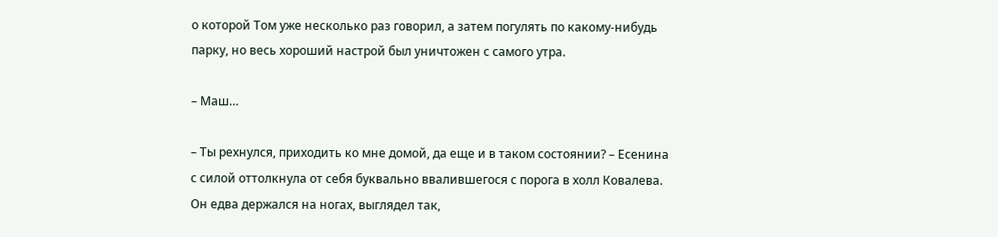о которой Том уже несколько раз говорил, а затем погулять по какому-нибудь парку, но весь хороший настрой был уничтожен с самого утра.

– Маш…

– Ты рехнулся, приходить ко мне домой, да еще и в таком состоянии? – Есенина с силой оттолкнула от себя буквально ввалившегося с порога в холл Ковалева. Он едва держался на ногах, выглядел так,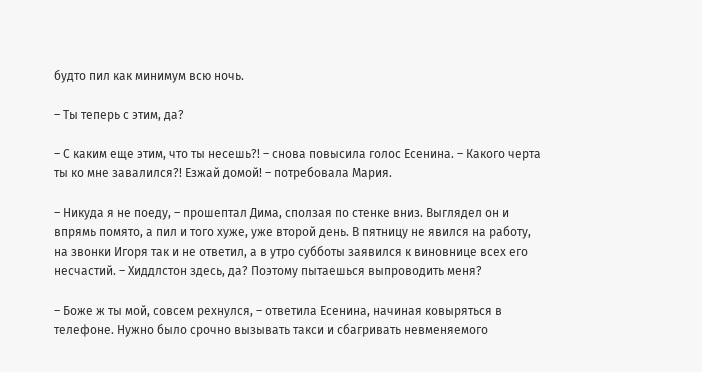будто пил как минимум всю ночь.

– Ты теперь с этим, да?

– С каким еще этим, что ты несешь?! – снова повысила голос Есенина. – Какого черта ты ко мне завалился?! Езжай домой! – потребовала Мария.

– Никуда я не поеду, – прошептал Дима, сползая по стенке вниз. Выглядел он и впрямь помято, а пил и того хуже, уже второй день. В пятницу не явился на работу, на звонки Игоря так и не ответил, а в утро субботы заявился к виновнице всех его несчастий. – Хиддлстон здесь, да? Поэтому пытаешься выпроводить меня?

– Боже ж ты мой, совсем рехнулся, – ответила Есенина, начиная ковыряться в телефоне. Нужно было срочно вызывать такси и сбагривать невменяемого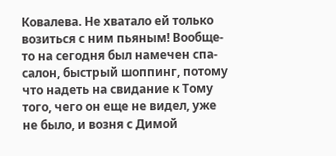Ковалева. Не хватало ей только возиться с ним пьяным! Вообще-то на сегодня был намечен спа-салон, быстрый шоппинг, потому что надеть на свидание к Тому того, чего он еще не видел, уже не было, и возня с Димой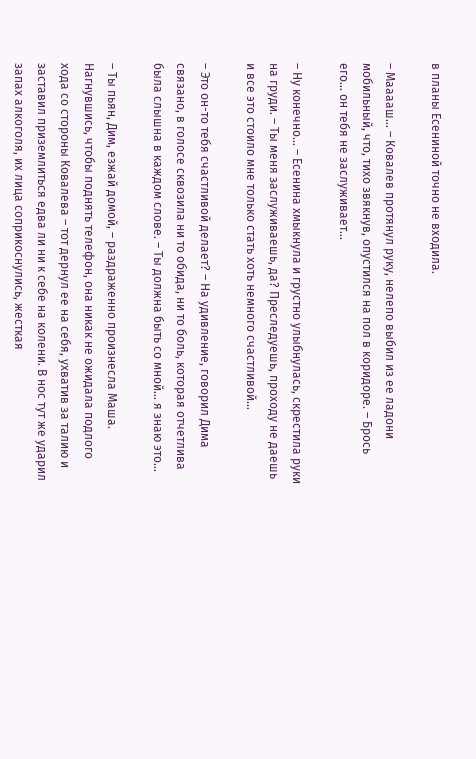в планы Есениной точно не входила.

– Мааааш… – Ковалев протянул руку, нелепо выбил из ее ладони мобильный, что, тихо звякнув, опустился на пол в коридоре. – Брось его… он тебя не заслуживает…

– Ну конечно… – Есенина хмыкнула и грустно улыбнулась, скрестила руки на груди. – Ты меня заслуживаешь, да? Преследуешь, проходу не даешь и все это стоило мне только стать хоть немного счастливой…

– Это он-то тебя счастливой делает? – На удивление, говорил Дима связано, в голосе сквозила ни то обида, ни то боль, которая отчетлива была слышна в каждом слове. – Ты должна быть со мной… я знаю это…

– Ты пьян, Дим, езжай домой, – раздраженно произнесла Маша. Нагнувшись, чтобы поднять телефон, она никак не ожидала подлого хода со стороны Ковалева – тот дернул ее на себя, ухватив за талию и заставил приземлиться едва ли ни к себе на колени. В нос тут же ударил запах алкоголя, их лица соприкоснулись, жесткая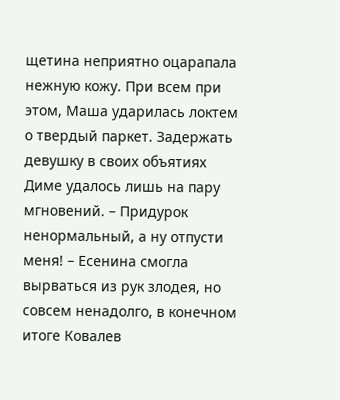щетина неприятно оцарапала нежную кожу. При всем при этом, Маша ударилась локтем о твердый паркет. Задержать девушку в своих объятиях Диме удалось лишь на пару мгновений. – Придурок ненормальный, а ну отпусти меня! – Есенина смогла вырваться из рук злодея, но совсем ненадолго, в конечном итоге Ковалев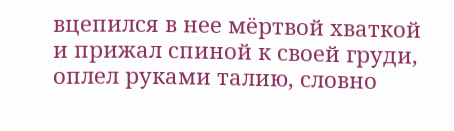вцепился в нее мёртвой хваткой и прижал спиной к своей груди, оплел руками талию, словно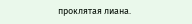проклятая лиана.